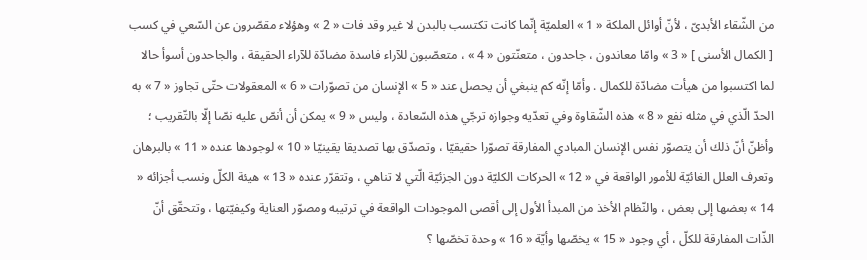من الشّقاء الأبدىّ ، لأنّ أوائل الملكة « 1 » العلميّة إنّما كانت تكتسب بالبدن لا غير وقد فات « 2 » وهؤلاء مقصّرون عن السّعي في كسب [ الكمال الأسنى ] « 3 » وامّا معاندون ، جاحدون ، متعنّتون « 4 » ، متعصّبون للآراء فاسدة مضادّة للآراء الحقيقة ، والجاحدون أسوأ حالا لما اكتسبوا من هيأت مضادّة للكمال . وأمّا إنّه كم ينبغي أن يحصل عند « 5 » الإنسان من تصوّرات « 6 » المعقولات حتّى تجاوز « 7 » به الحدّ الّذي في مثله نفع « 8 » هذه الشّقاوة وفي تعدّيه وجوازه ترجّي هذه السّعادة ، وليس « 9 » يمكن أن أنصّ عليه نصّا إلّا بالتّقريب ؛ وأظنّ أنّ ذلك أن يتصوّر نفس الإنسان المبادي المفارقة تصوّرا حقيقيّا ، وتصدّق بها تصديقا يقينيّا « 10 » لوجودها عنده « 11 » بالبرهان وتعرف العلل الغائيّة للأمور الواقعة في « 12 » الحركات الكليّة دون الجزئيّة الّتي لا تناهي ، وتتقرّر عنده « 13 » هيئة الكلّ ونسب أجزائه « 14 » بعضها إلى بعض ، والنّظام الأخذ من المبدأ الأول إلى أقصى الموجودات الواقعة في ترتيبه ومصوّر العناية وكيفيّتها ، وتتحقّق أنّ الذّات المفارقة للكلّ ، أي وجود « 15 » يخصّها وأيّة « 16 » وحدة تخصّها ؟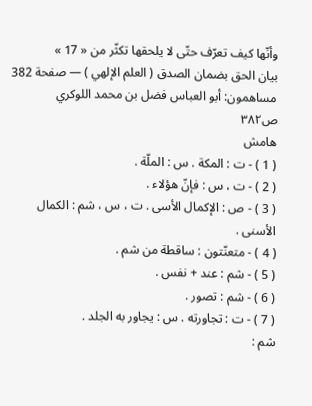وأنّها كيف تعرّف حتّى لا يلحقها تكثّر من « 17 »
بيان الحق بضمان الصدق ( العلم الإلهي ) — صفحة 382
مساهمون: أبو العباس فضل بن محمد اللوكري
ص٣٨٢
هامش
( 1 ) - ت : المكة . س : الملّة .
( 2 ) - ت ، س : فإنّ هؤلاء .
( 3 ) - ص : الإكمال الأسى . ت ، س ، شم : الكمال الأسنى .
( 4 ) - متعنّتون : ساقطة من شم .
( 5 ) - شم : عند + نفس .
( 6 ) - شم : تصور .
( 7 ) - ت : تجاورته . س : يجاور به الجلد .
شم :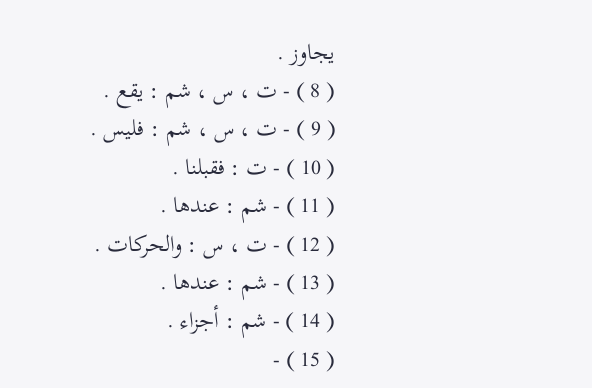يجاوز .
( 8 ) - ت ، س ، شم : يقع .
( 9 ) - ت ، س ، شم : فليس .
( 10 ) - ت : فقبلنا .
( 11 ) - شم : عندها .
( 12 ) - ت ، س : والحركات .
( 13 ) - شم : عندها .
( 14 ) - شم : أجزاء .
( 15 ) -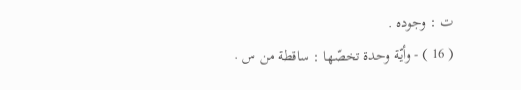ت : وجوده .
( 16 ) - وأيّة وحدة تخصّها : ساقطة من س .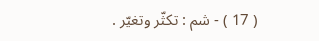( 17 ) - شم : تكثّر وتغيّر .